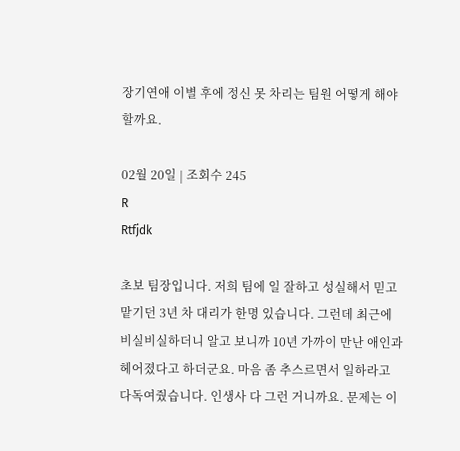장기연애 이별 후에 정신 못 차리는 팀원 어떻게 해야 할까요.

02월 20일 | 조회수 245
R
Rtfjdk

초보 팀장입니다. 저희 팀에 일 잘하고 성실해서 믿고 맡기던 3년 차 대리가 한명 있습니다. 그런데 최근에 비실비실하더니 알고 보니까 10년 가까이 만난 애인과 헤어졌다고 하더군요. 마음 좀 추스르면서 일하라고 다독여줬습니다. 인생사 다 그런 거니까요. 문제는 이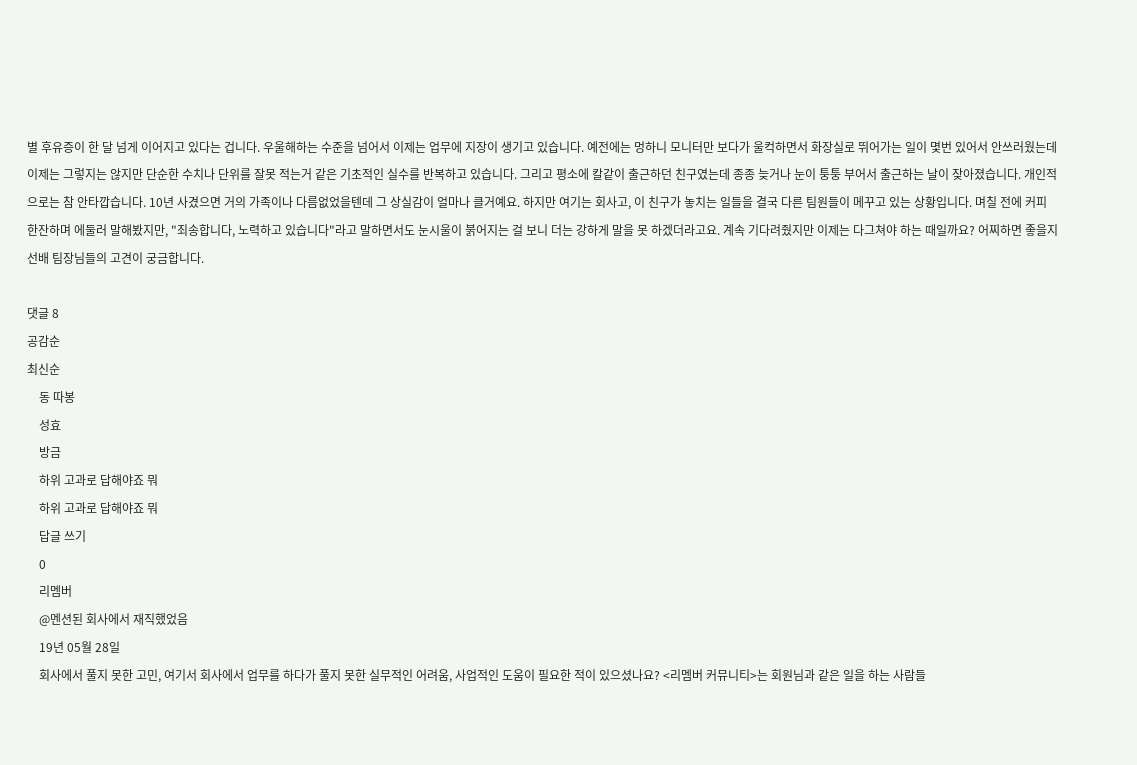별 후유증이 한 달 넘게 이어지고 있다는 겁니다. 우울해하는 수준을 넘어서 이제는 업무에 지장이 생기고 있습니다. 예전에는 멍하니 모니터만 보다가 울컥하면서 화장실로 뛰어가는 일이 몇번 있어서 안쓰러웠는데 이제는 그렇지는 않지만 단순한 수치나 단위를 잘못 적는거 같은 기초적인 실수를 반복하고 있습니다. 그리고 평소에 칼같이 출근하던 친구였는데 종종 늦거나 눈이 퉁퉁 부어서 출근하는 날이 잦아졌습니다. 개인적으로는 참 안타깝습니다. 10년 사겼으면 거의 가족이나 다름없었을텐데 그 상실감이 얼마나 클거예요. 하지만 여기는 회사고, 이 친구가 놓치는 일들을 결국 다른 팀원들이 메꾸고 있는 상황입니다. 며칠 전에 커피 한잔하며 에둘러 말해봤지만, "죄송합니다, 노력하고 있습니다"라고 말하면서도 눈시울이 붉어지는 걸 보니 더는 강하게 말을 못 하겠더라고요. 계속 기다려줬지만 이제는 다그쳐야 하는 때일까요? 어찌하면 좋을지 선배 팀장님들의 고견이 궁금합니다.

댓글 8
공감순
최신순
    동 따봉
    성효
    방금
    하위 고과로 답해야죠 뭐
    하위 고과로 답해야죠 뭐
    답글 쓰기
    0
    리멤버
    @멘션된 회사에서 재직했었음
    19년 05월 28일
    회사에서 풀지 못한 고민, 여기서 회사에서 업무를 하다가 풀지 못한 실무적인 어려움, 사업적인 도움이 필요한 적이 있으셨나요? <리멤버 커뮤니티>는 회원님과 같은 일을 하는 사람들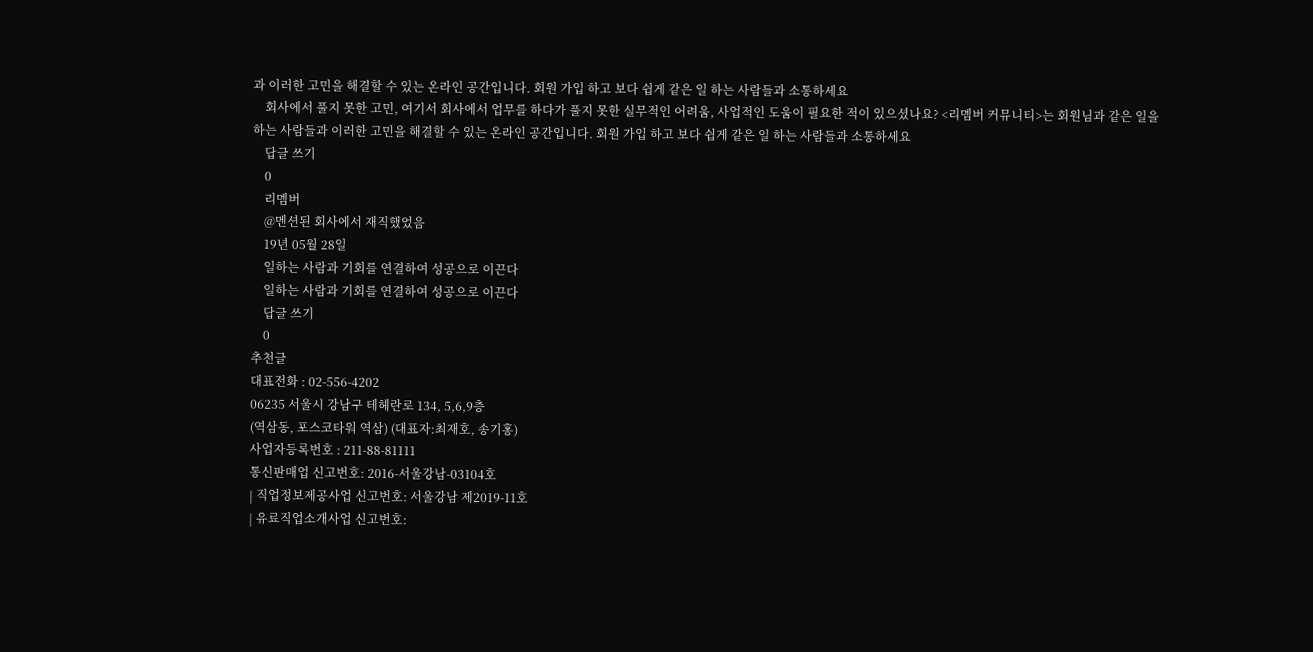과 이러한 고민을 해결할 수 있는 온라인 공간입니다. 회원 가입 하고 보다 쉽게 같은 일 하는 사람들과 소통하세요
    회사에서 풀지 못한 고민, 여기서 회사에서 업무를 하다가 풀지 못한 실무적인 어려움, 사업적인 도움이 필요한 적이 있으셨나요? <리멤버 커뮤니티>는 회원님과 같은 일을 하는 사람들과 이러한 고민을 해결할 수 있는 온라인 공간입니다. 회원 가입 하고 보다 쉽게 같은 일 하는 사람들과 소통하세요
    답글 쓰기
    0
    리멤버
    @멘션된 회사에서 재직했었음
    19년 05월 28일
    일하는 사람과 기회를 연결하여 성공으로 이끈다
    일하는 사람과 기회를 연결하여 성공으로 이끈다
    답글 쓰기
    0
추천글
대표전화 : 02-556-4202
06235 서울시 강남구 테헤란로 134, 5,6,9층
(역삼동, 포스코타워 역삼) (대표자:최재호, 송기홍)
사업자등록번호 : 211-88-81111
통신판매업 신고번호: 2016-서울강남-03104호
| 직업정보제공사업 신고번호: 서울강남 제2019-11호
| 유료직업소개사업 신고번호: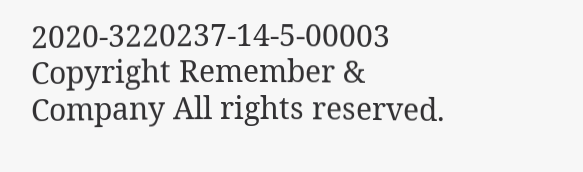2020-3220237-14-5-00003
Copyright Remember & Company All rights reserved.